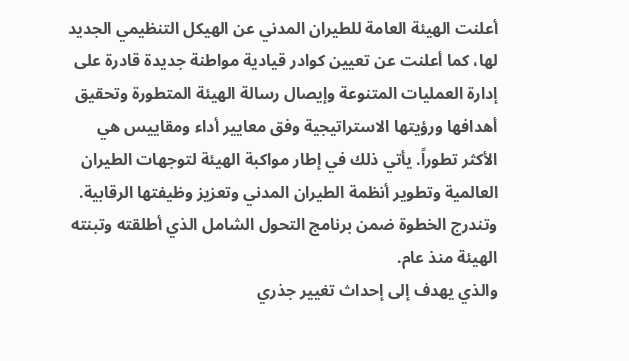أعلنت الهيئة العامة للطيران المدني عن الهيكل التنظيمي الجديد لها، كما أعلنت عن تعيين كوادر قيادية مواطنة جديدة قادرة على إدارة العمليات المتنوعة وإيصال رسالة الهيئة المتطورة وتحقيق أهدافها ورؤيتها الاستراتيجية وفق معايير أداء ومقاييس هي الأكثر تطوراً. يأتي ذلك في إطار مواكبة الهيئة لتوجهات الطيران العالمية وتطوير أنظمة الطيران المدني وتعزيز وظيفتها الرقابية. وتندرج الخطوة ضمن برنامج التحول الشامل الذي أطلقته وتبنته الهيئة منذ عام.
والذي يهدف إلى إحداث تغيير جذري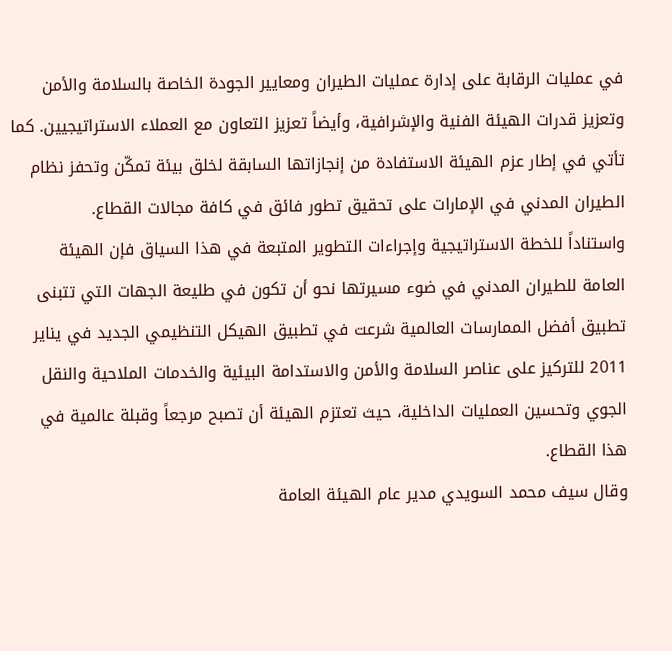في عمليات الرقابة على إدارة عمليات الطيران ومعايير الجودة الخاصة بالسلامة والأمن وتعزيز قدرات الهيئة الفنية والإشرافية، وأيضاً تعزيز التعاون مع العملاء الاستراتيجيين. كما تأتي في إطار عزم الهيئة الاستفادة من إنجازاتها السابقة لخلق بيئة تمكّن وتحفز نظام الطيران المدني في الإمارات على تحقيق تطور فائق في كافة مجالات القطاع.
واستناداً للخطة الاستراتيجية وإجراءات التطوير المتبعة في هذا السياق فإن الهيئة العامة للطيران المدني في ضوء مسيرتها نحو أن تكون في طليعة الجهات التي تتبنى تطبيق أفضل الممارسات العالمية شرعت في تطبيق الهيكل التنظيمي الجديد في يناير 2011 للتركيز على عناصر السلامة والأمن والاستدامة البيئية والخدمات الملاحية والنقل الجوي وتحسين العمليات الداخلية، حيث تعتزم الهيئة أن تصبح مرجعاً وقبلة عالمية في هذا القطاع.
وقال سيف محمد السويدي مدير عام الهيئة العامة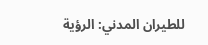للطيران المدني: الرؤية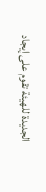الجديدة للهيئة تقوم على إيجاد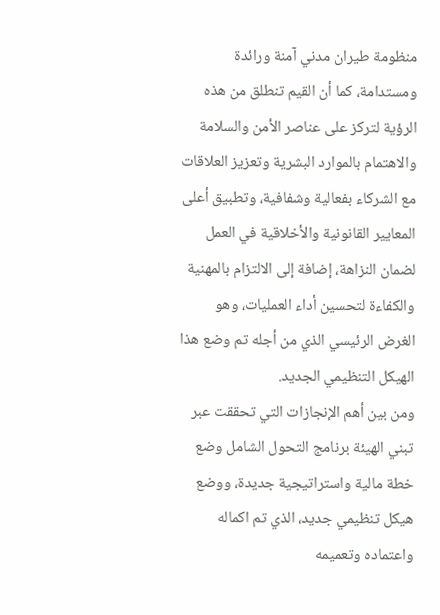منظومة طيران مدني آمنة ورائدة ومستدامة، كما أن القيم تنطلق من هذه الرؤية لتركز على عناصر الأمن والسلامة والاهتمام بالموارد البشرية وتعزيز العلاقات مع الشركاء بفعالية وشفافية، وتطبيق أعلى المعايير القانونية والأخلاقية في العمل لضمان النزاهة، إضافة إلى الالتزام بالمهنية والكفاءة لتحسين أداء العمليات، وهو الغرض الرئيسي الذي من أجله تم وضع هذا الهيكل التنظيمي الجديد.
ومن بين أهم الإنجازات التي تحققت عبر تبني الهيئة برنامج التحول الشامل وضع خطة مالية واستراتيجية جديدة، ووضع هيكل تنظيمي جديد، الذي تم اكماله واعتماده وتعميمه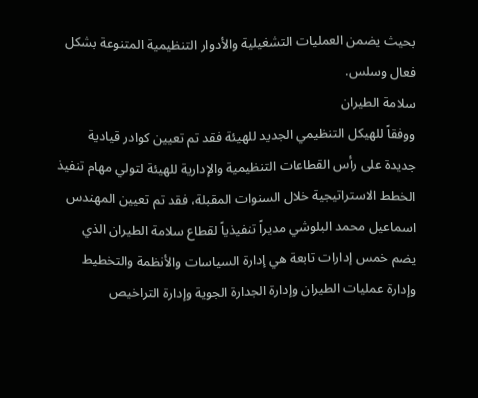بحيث يضمن العمليات التشغيلية والأدوار التنظيمية المتنوعة بشكل فعال وسلس.
سلامة الطيران
ووفقاً للهيكل التنظيمي الجديد للهيئة فقد تم تعيين كوادر قيادية جديدة على رأس القطاعات التنظيمية والإدارية للهيئة لتولي مهام تنفيذ الخطط الاستراتيجية خلال السنوات المقبلة، فقد تم تعيين المهندس اسماعيل محمد البلوشي مديراً تنفيذياً لقطاع سلامة الطيران الذي يضم خمس إدارات تابعة هي إدارة السياسات والأنظمة والتخطيط وإدارة عمليات الطيران وإدارة الجدارة الجوية وإدارة التراخيص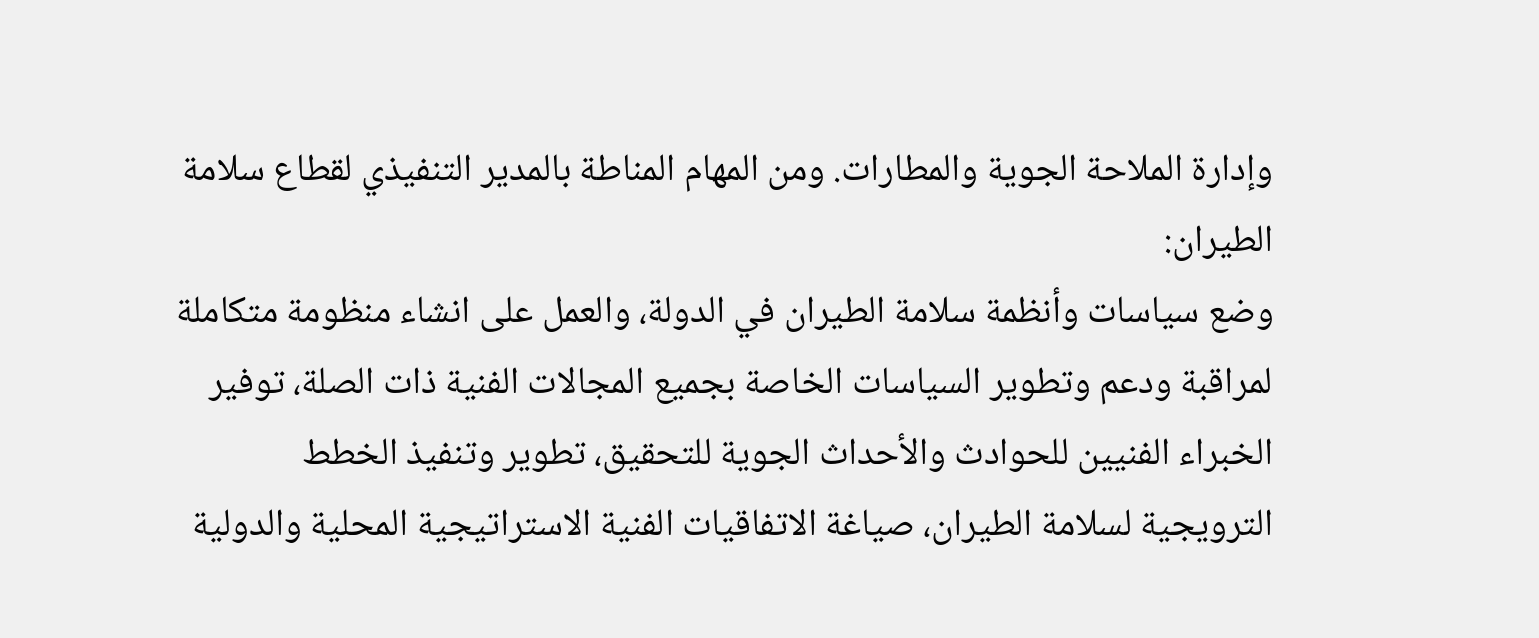وإدارة الملاحة الجوية والمطارات. ومن المهام المناطة بالمدير التنفيذي لقطاع سلامة الطيران:
وضع سياسات وأنظمة سلامة الطيران في الدولة، والعمل على انشاء منظومة متكاملة لمراقبة ودعم وتطوير السياسات الخاصة بجميع المجالات الفنية ذات الصلة، توفير الخبراء الفنيين للحوادث والأحداث الجوية للتحقيق، تطوير وتنفيذ الخطط الترويجية لسلامة الطيران، صياغة الاتفاقيات الفنية الاستراتيجية المحلية والدولية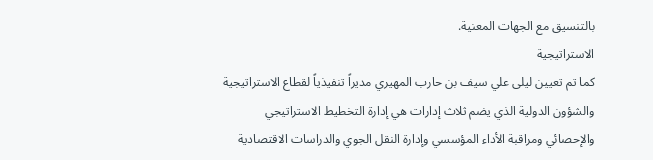بالتنسيق مع الجهات المعنية.
الاستراتيجية
كما تم تعيين ليلى علي سيف بن حارب المهيري مديراً تنفيذياً لقطاع الاستراتيجية والشؤون الدولية الذي يضم ثلاث إدارات هي إدارة التخطيط الاستراتيجي والإحصائي ومراقبة الأداء المؤسسي وإدارة النقل الجوي والدراسات الاقتصادية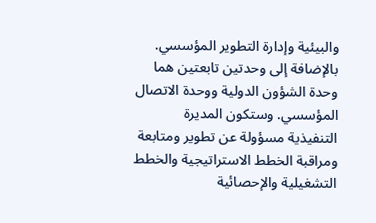والبيئية وإدارة التطوير المؤسسي.
بالإضافة إلى وحدتين تابعتين هما وحدة الشؤون الدولية ووحدة الاتصال المؤسسي. وستكون المديرة التنفيذية مسؤولة عن تطوير ومتابعة ومراقبة الخطط الاستراتيجية والخطط التشغيلية والإحصائية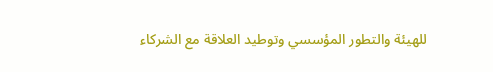للهيئة والتطور المؤسسي وتوطيد العلاقة مع الشركاء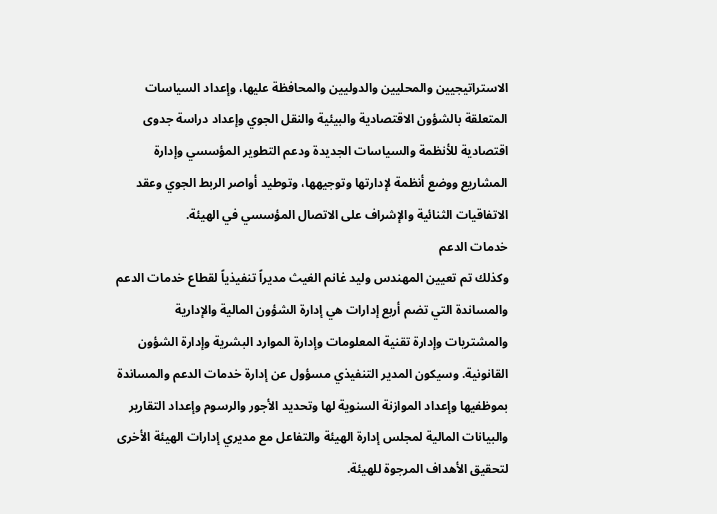الاستراتيجيين والمحليين والدوليين والمحافظة عليها، وإعداد السياسات المتعلقة بالشؤون الاقتصادية والبيئية والنقل الجوي وإعداد دراسة جدوى اقتصادية للأنظمة والسياسات الجديدة ودعم التطوير المؤسسي وإدارة المشاريع ووضع أنظمة لإدارتها وتوجيهها، وتوطيد أواصر الربط الجوي وعقد الاتفاقيات الثنائية والإشراف على الاتصال المؤسسي في الهيئة.
خدمات الدعم
وكذلك تم تعيين المهندس وليد غانم الغيث مديراً تنفيذياً لقطاع خدمات الدعم والمساندة التي تضم أربع إدارات هي إدارة الشؤون المالية والإدارية والمشتريات وإدارة تقنية المعلومات وإدارة الموارد البشرية وإدارة الشؤون القانونية. وسيكون المدير التنفيذي مسؤول عن إدارة خدمات الدعم والمساندة بموظفيها وإعداد الموازنة السنوية لها وتحديد الأجور والرسوم وإعداد التقارير والبيانات المالية لمجلس إدارة الهيئة والتفاعل مع مديري إدارات الهيئة الأخرى لتحقيق الأهداف المرجوة للهيئة.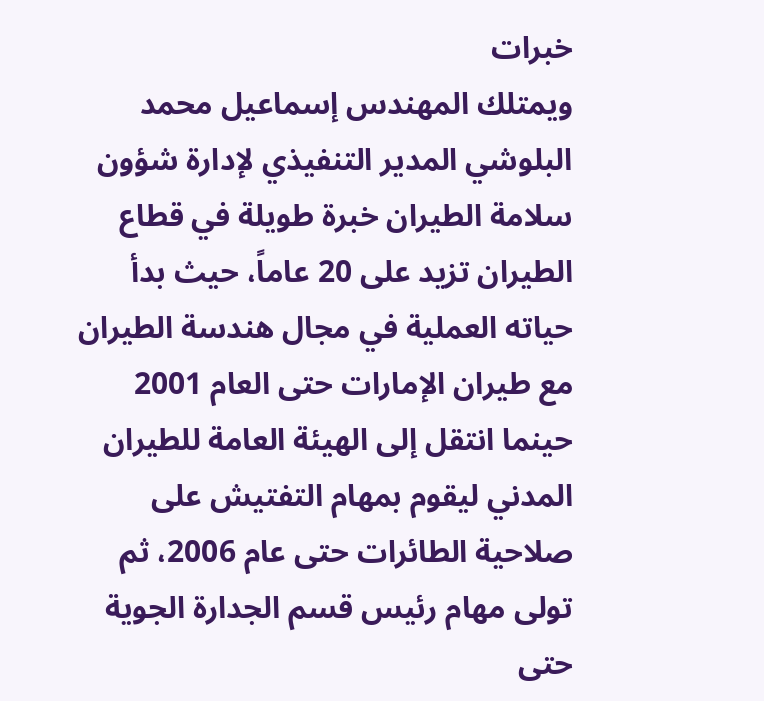خبرات
ويمتلك المهندس إسماعيل محمد البلوشي المدير التنفيذي لإدارة شؤون سلامة الطيران خبرة طويلة في قطاع الطيران تزيد على 20 عاماً، حيث بدأ حياته العملية في مجال هندسة الطيران مع طيران الإمارات حتى العام 2001 حينما انتقل إلى الهيئة العامة للطيران المدني ليقوم بمهام التفتيش على صلاحية الطائرات حتى عام 2006، ثم تولى مهام رئيس قسم الجدارة الجوية حتى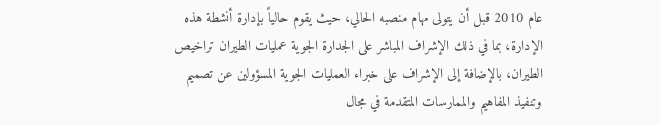عام 2010 قبل أن يتولى مهام منصبه الحالي، حيث يقوم حالياً بإدارة أنشطة هذه الإدارة، بما في ذلك الإشراف المباشر على الجدارة الجوية عمليات الطيران تراخيص الطيران، بالإضافة إلى الإشراف على خبراء العمليات الجوية المسؤولين عن تصميم وتنفيذ المفاهيم والممارسات المتقدمة في مجال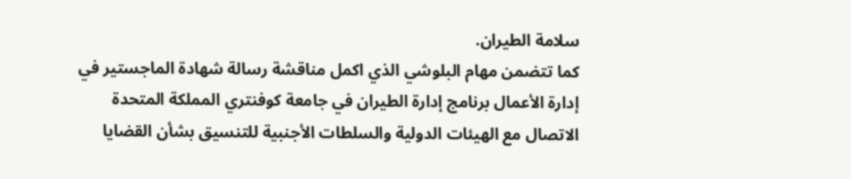سلامة الطيران.
كما تتضمن مهام البلوشي الذي اكمل مناقشة رسالة شهادة الماجستير في إدارة الأعمال برنامج إدارة الطيران في جامعة كوفنتري المملكة المتحدة الاتصال مع الهيئات الدولية والسلطات الأجنبية للتنسيق بشأن القضايا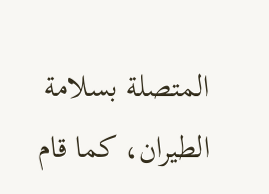المتصلة بسلامة الطيران، كما قام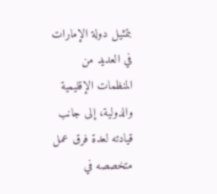بتمثيل دولة الإمارات في العديد من المنظمات الإقليمية والدولية، إلى جانب قيادته لعدة فرق عمل متخصصه في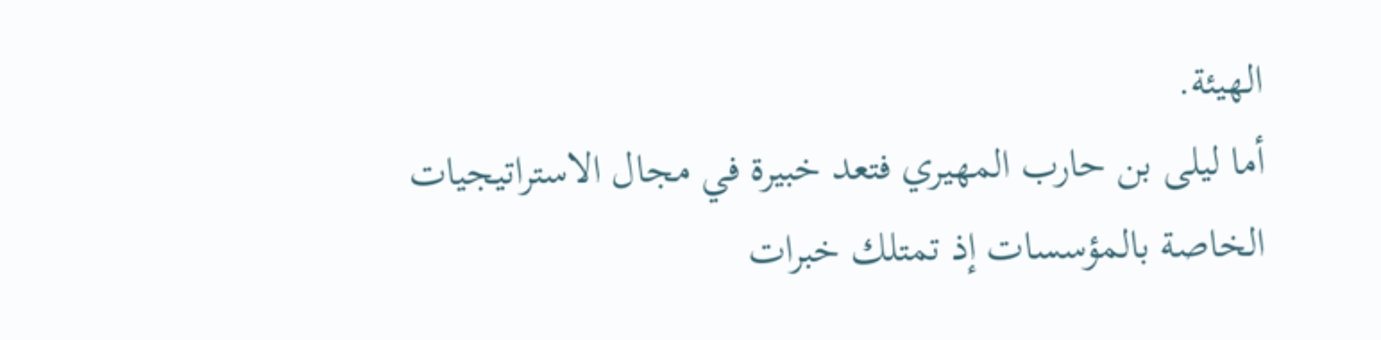الهيئة.
أما ليلى بن حارب المهيري فتعد خبيرة في مجال الاستراتيجيات الخاصة بالمؤسسات إذ تمتلك خبرات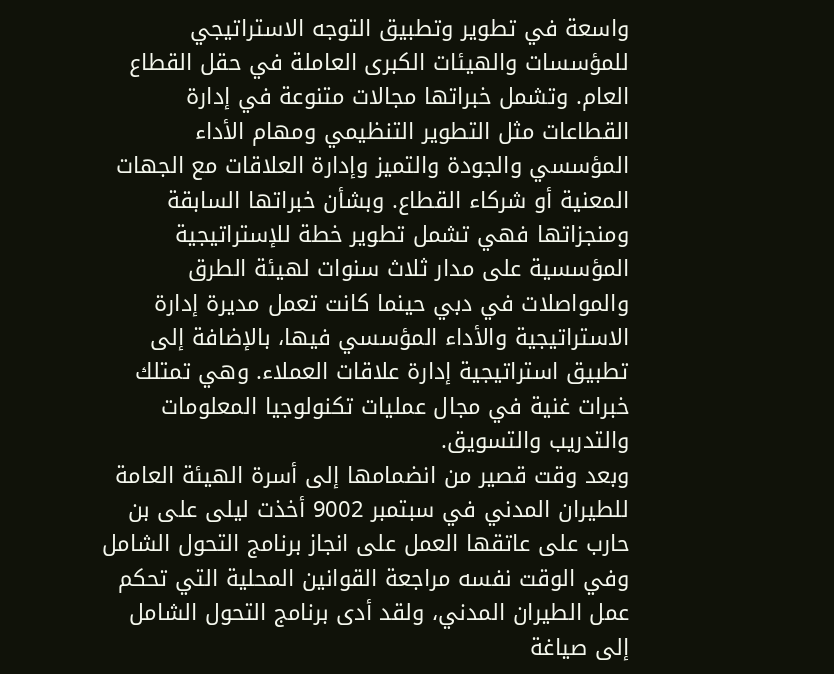واسعة في تطوير وتطبيق التوجه الاستراتيجي للمؤسسات والهيئات الكبرى العاملة في حقل القطاع العام. وتشمل خبراتها مجالات متنوعة في إدارة القطاعات مثل التطوير التنظيمي ومهام الأداء المؤسسي والجودة والتميز وإدارة العلاقات مع الجهات المعنية أو شركاء القطاع. وبشأن خبراتها السابقة ومنجزاتها فهي تشمل تطوير خطة للإستراتيجية المؤسسية على مدار ثلاث سنوات لهيئة الطرق والمواصلات في دبي حينما كانت تعمل مديرة إدارة الاستراتيجية والأداء المؤسسي فيها، بالإضافة إلى تطبيق استراتيجية إدارة علاقات العملاء. وهي تمتلك خبرات غنية في مجال عمليات تكنولوجيا المعلومات والتدريب والتسويق.
وبعد وقت قصير من انضمامها إلى أسرة الهيئة العامة للطيران المدني في سبتمبر 9002 أخذت ليلى على بن حارب على عاتقها العمل على انجاز برنامج التحول الشامل وفي الوقت نفسه مراجعة القوانين المحلية التي تحكم عمل الطيران المدني، ولقد أدى برنامج التحول الشامل إلى صياغة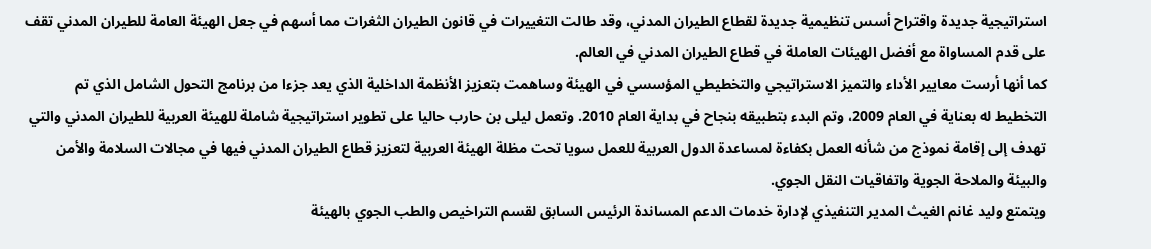استراتيجية جديدة واقتراح أسس تنظيمية جديدة لقطاع الطيران المدني، وقد طالت التغييرات في قانون الطيران الثغرات مما أسهم في جعل الهيئة العامة للطيران المدني تقف على قدم المساواة مع أفضل الهيئات العاملة في قطاع الطيران المدني في العالم.
كما أنها أرست معايير الأداء والتميز الاستراتيجي والتخطيطي المؤسسي في الهيئة وساهمت بتعزيز الأنظمة الداخلية الذي يعد جزءا من برنامج التحول الشامل الذي تم التخطيط له بعناية في العام 2009، وتم البدء بتطبيقه بنجاح في بداية العام 2010. وتعمل ليلى بن حارب حاليا على تطوير استراتيجية شاملة للهيئة العربية للطيران المدني والتي تهدف إلى إقامة نموذج من شأنه العمل بكفاءة لمساعدة الدول العربية للعمل سويا تحت مظلة الهيئة العربية لتعزيز قطاع الطيران المدني فيها في مجالات السلامة والأمن والبيئة والملاحة الجوية واتفاقيات النقل الجوي.
ويتمتع وليد غانم الغيث المدير التنفيذي لإدارة خدمات الدعم المساندة الرئيس السابق لقسم التراخيص والطب الجوي بالهيئة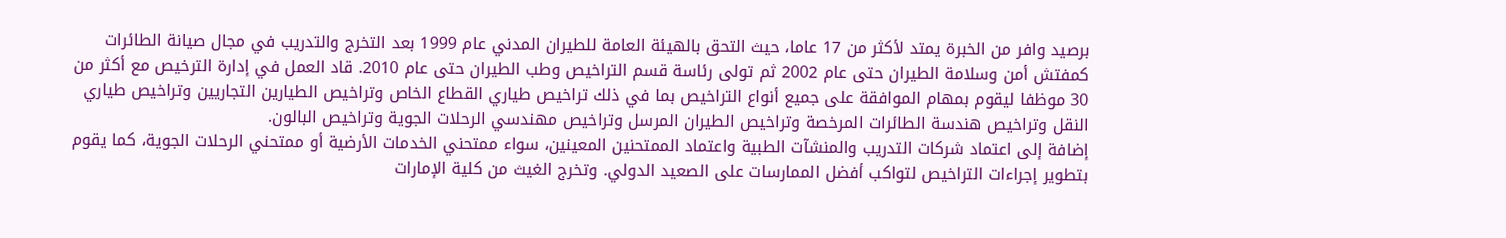برصيد وافر من الخبرة يمتد لأكثر من 17 عاما، حيث التحق بالهيئة العامة للطيران المدني عام 1999 بعد التخرج والتدريب في مجال صيانة الطائرات كمفتش أمن وسلامة الطيران حتى عام 2002 ثم تولى رئاسة قسم التراخيص وطب الطيران حتى عام 2010. قاد العمل في إدارة الترخيص مع أكثر من 30 موظفا ليقوم بمهام الموافقة على جميع أنواع التراخيص بما في ذلك تراخيص طياري القطاع الخاص وتراخيص الطيارين التجاريين وتراخيص طياري النقل وتراخيص هندسة الطائرات المرخصة وتراخيص الطيران المرسل وتراخيص مهندسي الرحلات الجوية وتراخيص البالون.
إضافة إلى اعتماد شركات التدريب والمنشآت الطبية واعتماد الممتحنين المعينين، سواء ممتحني الخدمات الأرضية أو ممتحني الرحلات الجوية، كما يقوم بتطوير إجراءات التراخيص لتواكب أفضل الممارسات على الصعيد الدولي. وتخرج الغيث من كلية الإمارات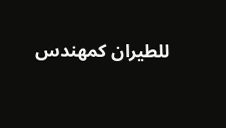للطيران كمهندس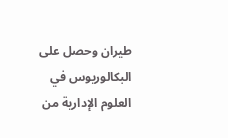طيران وحصل على البكالوريوس في العلوم الإدارية من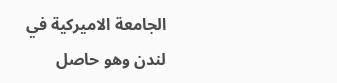الجامعة الاميركية في لندن وهو حاصل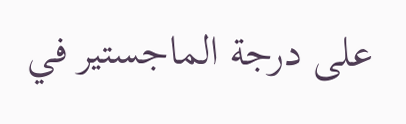على درجة الماجستير في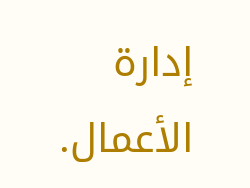إدارة الأعمال.